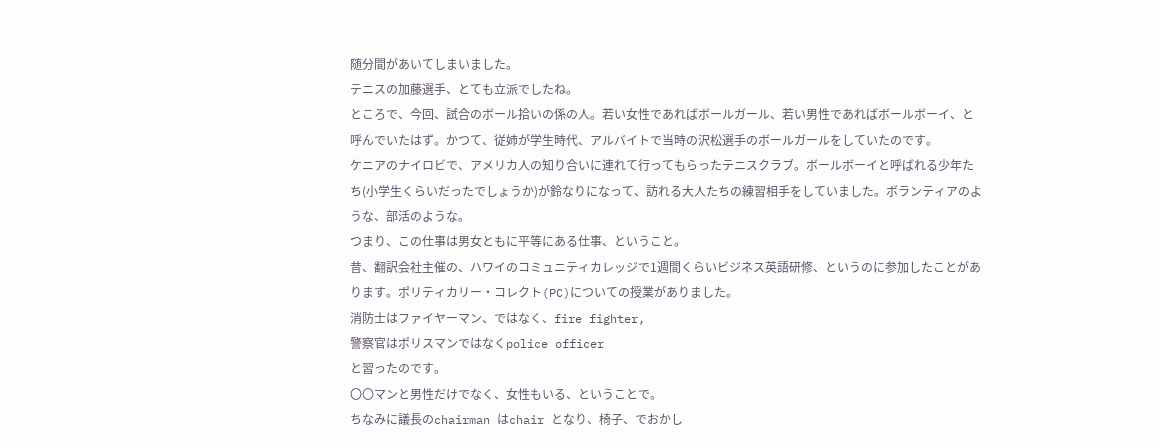随分間があいてしまいました。
テニスの加藤選手、とても立派でしたね。
ところで、今回、試合のボール拾いの係の人。若い女性であればボールガール、若い男性であればボールボーイ、と呼んでいたはず。かつて、従姉が学生時代、アルバイトで当時の沢松選手のボールガールをしていたのです。
ケニアのナイロビで、アメリカ人の知り合いに連れて行ってもらったテニスクラブ。ボールボーイと呼ばれる少年たち(小学生くらいだったでしょうか)が鈴なりになって、訪れる大人たちの練習相手をしていました。ボランティアのような、部活のような。
つまり、この仕事は男女ともに平等にある仕事、ということ。
昔、翻訳会社主催の、ハワイのコミュニティカレッジで1週間くらいビジネス英語研修、というのに参加したことがあります。ポリティカリー・コレクト(PC)についての授業がありました。
消防士はファイヤーマン、ではなく、fire fighter,
警察官はポリスマンではなくpolice officer
と習ったのです。
〇〇マンと男性だけでなく、女性もいる、ということで。
ちなみに議長のchairman はchair となり、椅子、でおかし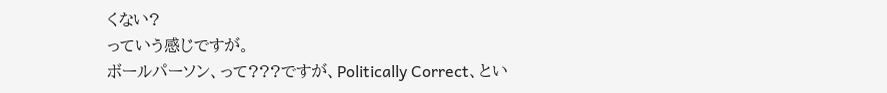くない?
っていう感じですが。
ボールパーソン、って???ですが、Politically Correct、とい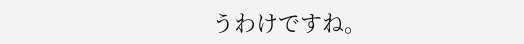うわけですね。